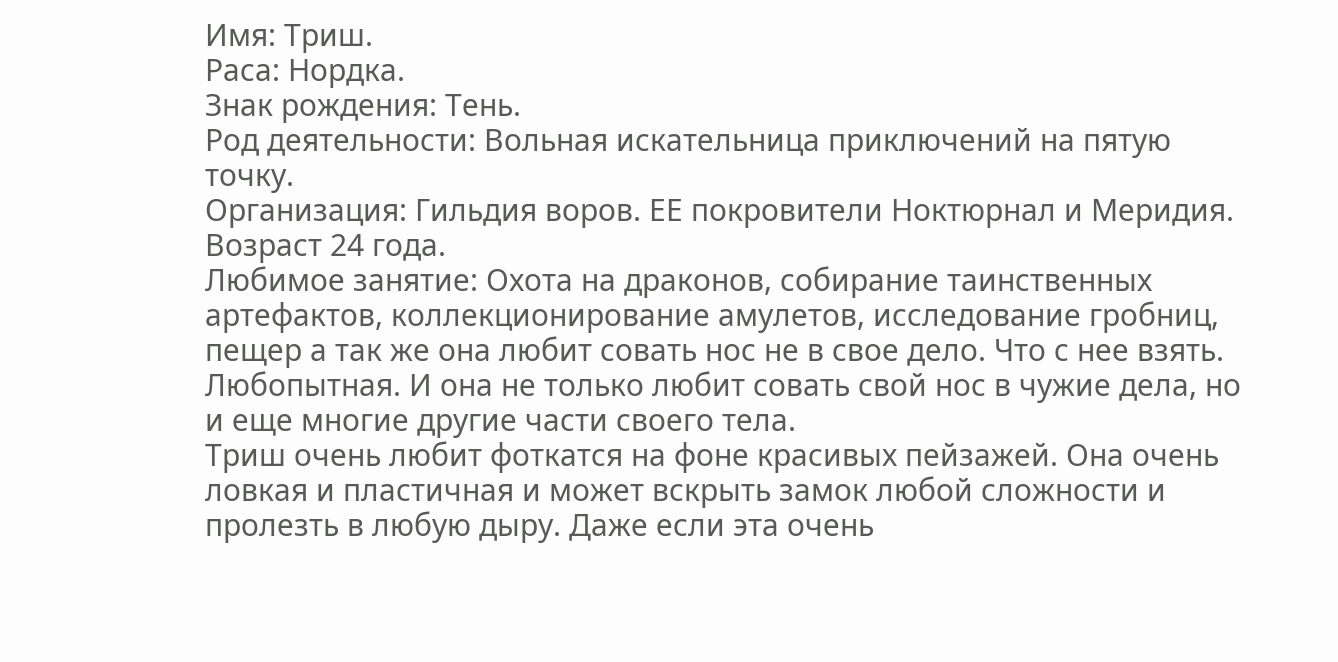Имя: Триш.
Раса: Нордка.
Знак рождения: Тень.
Род деятельности: Вольная искательница приключений на пятую точку.
Организация: Гильдия воров. ЕЕ покровители Ноктюрнал и Меридия.
Возраст 24 года.
Любимое занятие: Охота на драконов, собирание таинственных артефактов, коллекционирование амулетов, исследование гробниц, пещер а так же она любит совать нос не в свое дело. Что с нее взять. Любопытная. И она не только любит совать свой нос в чужие дела, но и еще многие другие части своего тела.
Триш очень любит фоткатся на фоне красивых пейзажей. Она очень ловкая и пластичная и может вскрыть замок любой сложности и пролезть в любую дыру. Даже если эта очень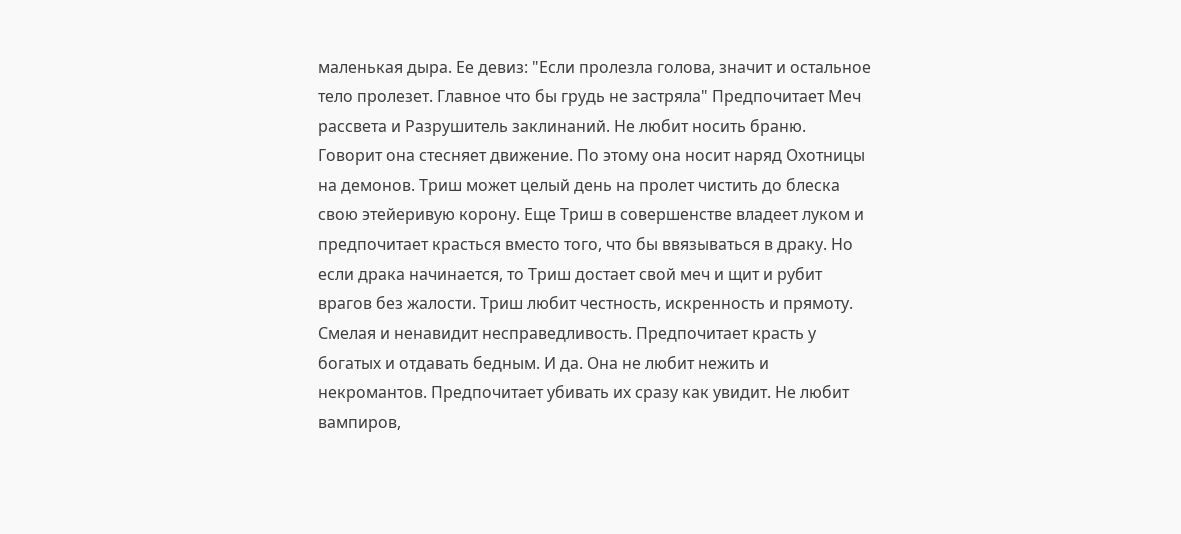маленькая дыра. Ее девиз: "Если пролезла голова, значит и остальное тело пролезет. Главное что бы грудь не застряла" Предпочитает Меч рассвета и Разрушитель заклинаний. Не любит носить браню. Говорит она стесняет движение. По этому она носит наряд Охотницы на демонов. Триш может целый день на пролет чистить до блеска свою этейеривую корону. Еще Триш в совершенстве владеет луком и предпочитает красться вместо того, что бы ввязываться в драку. Но если драка начинается, то Триш достает свой меч и щит и рубит врагов без жалости. Триш любит честность, искренность и прямоту. Смелая и ненавидит несправедливость. Предпочитает красть у богатых и отдавать бедным. И да. Она не любит нежить и некромантов. Предпочитает убивать их сразу как увидит. Не любит вампиров,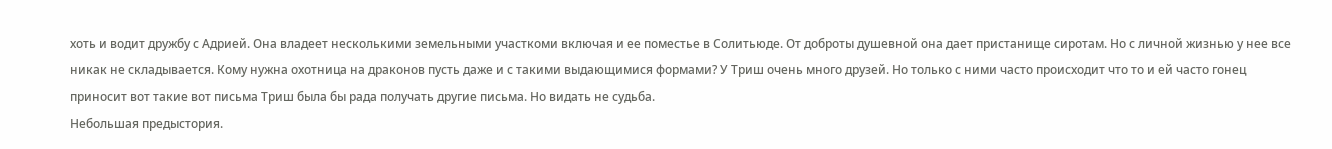хоть и водит дружбу с Адрией. Она владеет несколькими земельными участкоми включая и ее поместье в Солитьюде. От доброты душевной она дает пристанище сиротам. Но с личной жизнью у нее все никак не складывается. Кому нужна охотница на драконов пусть даже и с такими выдающимися формами? У Триш очень много друзей. Но только с ними часто происходит что то и ей часто гонец приносит вот такие вот письма Триш была бы рада получать другие письма. Но видать не судьба.
Небольшая предыстория.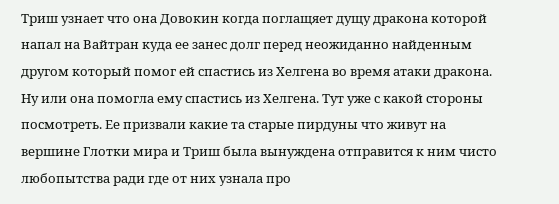Триш узнает что она Довокин когда поглащяет дущу дракона которой напал на Вайтран куда ее занес долг перед неожиданно найденным другом который помог ей спастись из Хелгена во время атаки дракона. Ну или она помогла ему спастись из Хелгена. Тут уже с какой стороны посмотреть. Ее призвали какие та старые пирдуны что живут на вершине Глотки мира и Триш была вынуждена отправится к ним чисто любопытства ради где от них узнала про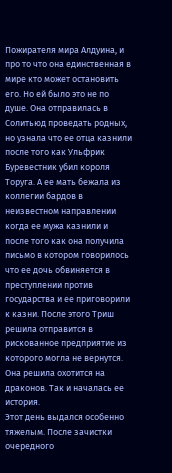Пожирателя мира Алдуина, и про то что она единственная в мире кто может остановить его. Но ей было это не по душе. Она отправилась в Солитьюд проведать родных, но узнала что ее отца казнили после того как Ульфрик Буревестник убил короля Торуга. А ее мать бежала из коллегии бардов в неизвестном направлении когда ее мужа казнили и после того как она получила письмо в котором говорилось что ее дочь обвиняется в преступлении против государства и ее приговорили к казни. После этого Триш решила отправится в рискованное предприятие из которого могла не вернутся. Она решила охотится на драконов. Так и началась ее история.
Этот день выдался особенно тяжелым. После зачистки очередного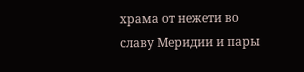храма от нежети во славу Меридии и пары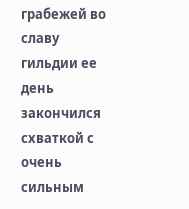грабежей во славу гильдии ее день закончился схваткой с очень сильным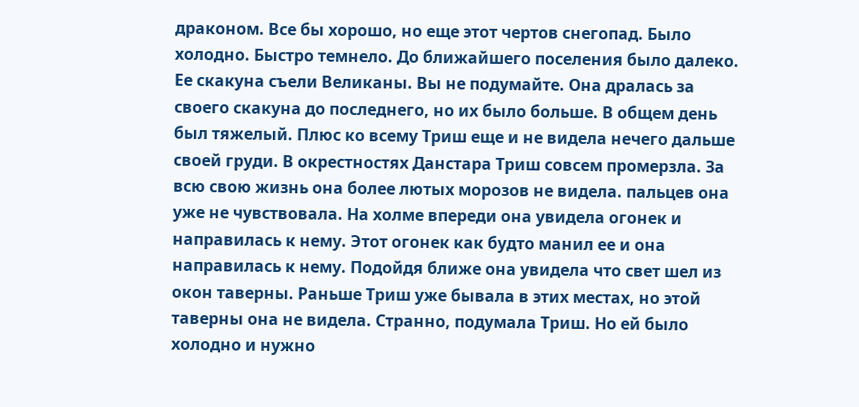драконом. Все бы хорошо, но еще этот чертов снегопад. Было холодно. Быстро темнело. До ближайшего поселения было далеко. Ее скакуна съели Великаны. Вы не подумайте. Она дралась за своего скакуна до последнего, но их было больше. В общем день был тяжелый. Плюс ко всему Триш еще и не видела нечего дальше своей груди. В окрестностях Данстара Триш совсем промерзла. За всю свою жизнь она более лютых морозов не видела. пальцев она уже не чувствовала. На холме впереди она увидела огонек и направилась к нему. Этот огонек как будто манил ее и она направилась к нему. Подойдя ближе она увидела что свет шел из окон таверны. Раньше Триш уже бывала в этих местах, но этой таверны она не видела. Странно, подумала Триш. Но ей было холодно и нужно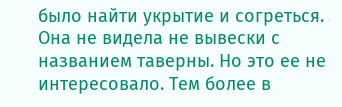было найти укрытие и согреться. Она не видела не вывески с названием таверны. Но это ее не интересовало. Тем более в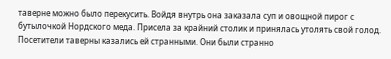таверне можно было перекусить. Войдя внутрь она заказала суп и овощной пирог с бутылочкой Нордского меда. Присела за крайний столик и принялась утолять свой голод. Посетители таверны казались ей странными. Они были странно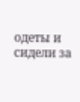одеты и сидели за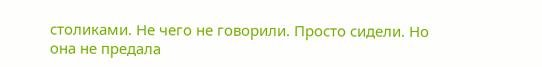столиками. Не чего не говорили. Просто сидели. Но она не предала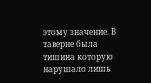этому значение. В таверне была тишина которую нарушало лишь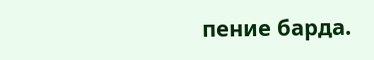пение барда.